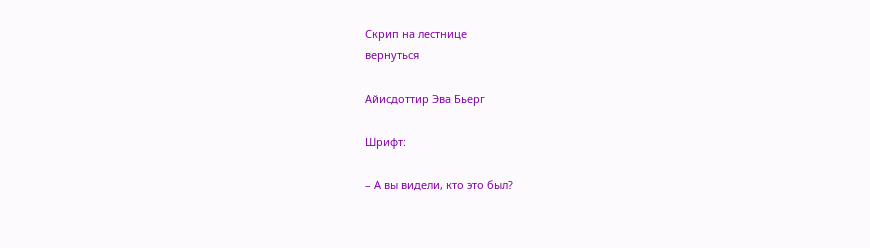Скрип на лестнице
вернуться

Айисдоттир Эва Бьерг

Шрифт:

– А вы видели, кто это был?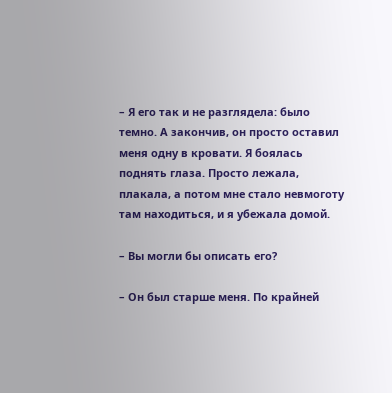– Я его так и не разглядела: было темно. А закончив, он просто оставил меня одну в кровати. Я боялась поднять глаза. Просто лежала, плакала, а потом мне стало невмоготу там находиться, и я убежала домой.

– Вы могли бы описать его?

– Он был старше меня. По крайней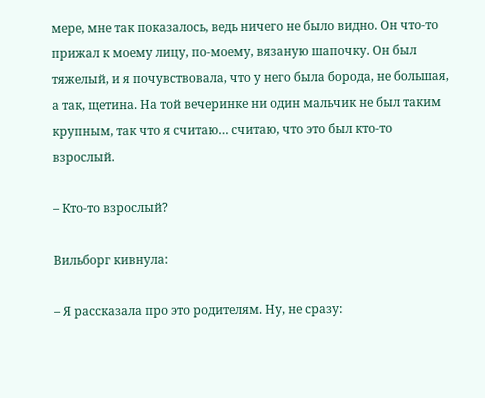мере, мне так показалось, ведь ничего не было видно. Он что-то прижал к моему лицу, по-моему, вязаную шапочку. Он был тяжелый, и я почувствовала, что у него была борода, не большая, а так, щетина. На той вечеринке ни один мальчик не был таким крупным, так что я считаю… считаю, что это был кто-то взрослый.

– Кто-то взрослый?

Вильборг кивнула:

– Я рассказала про это родителям. Ну, не сразу: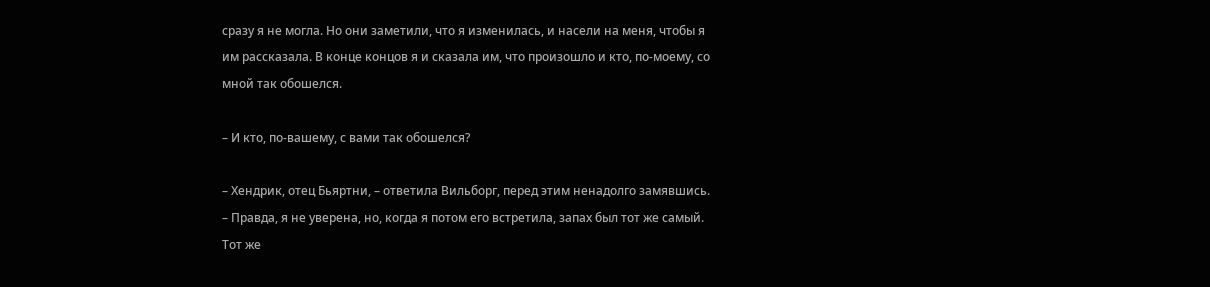сразу я не могла. Но они заметили, что я изменилась, и насели на меня, чтобы я им рассказала. В конце концов я и сказала им, что произошло и кто, по-моему, со мной так обошелся.

– И кто, по-вашему, с вами так обошелся?

– Хендрик, отец Бьяртни, – ответила Вильборг, перед этим ненадолго замявшись. – Правда, я не уверена, но, когда я потом его встретила, запах был тот же самый. Тот же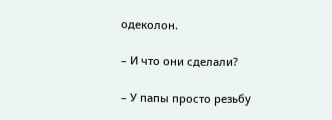одеколон.

– И что они сделали?

– У папы просто резьбу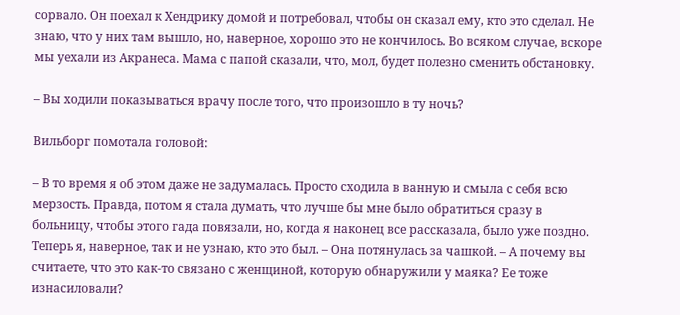сорвало. Он поехал к Хендрику домой и потребовал, чтобы он сказал ему, кто это сделал. Не знаю, что у них там вышло, но, наверное, хорошо это не кончилось. Во всяком случае, вскоре мы уехали из Акранеса. Мама с папой сказали, что, мол, будет полезно сменить обстановку.

– Вы ходили показываться врачу после того, что произошло в ту ночь?

Вильборг помотала головой:

– В то время я об этом даже не задумалась. Просто сходила в ванную и смыла с себя всю мерзость. Правда, потом я стала думать, что лучше бы мне было обратиться сразу в больницу, чтобы этого гада повязали, но, когда я наконец все рассказала, было уже поздно. Теперь я, наверное, так и не узнаю, кто это был. – Она потянулась за чашкой. – А почему вы считаете, что это как-то связано с женщиной, которую обнаружили у маяка? Ее тоже изнасиловали?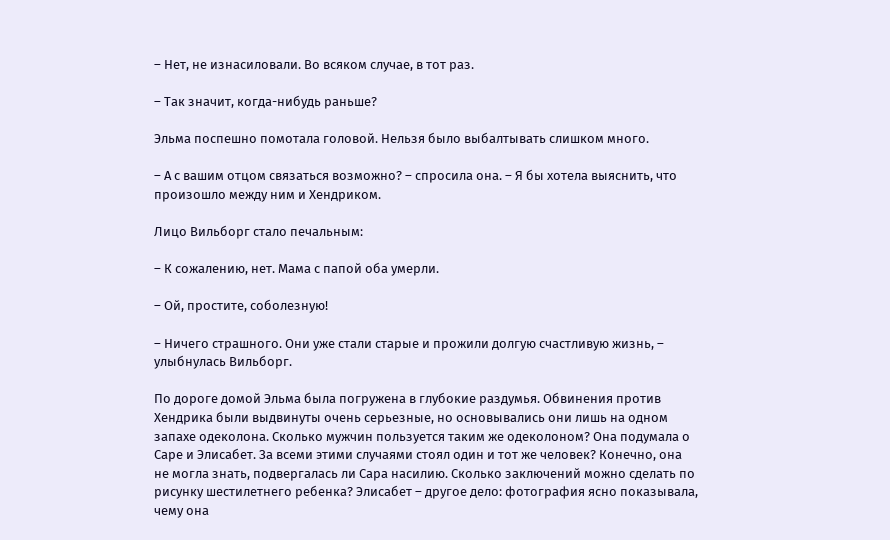– Нет, не изнасиловали. Во всяком случае, в тот раз.

– Так значит, когда-нибудь раньше?

Эльма поспешно помотала головой. Нельзя было выбалтывать слишком много.

– А с вашим отцом связаться возможно? – спросила она. – Я бы хотела выяснить, что произошло между ним и Хендриком.

Лицо Вильборг стало печальным:

– К сожалению, нет. Мама с папой оба умерли.

– Ой, простите, соболезную!

– Ничего страшного. Они уже стали старые и прожили долгую счастливую жизнь, – улыбнулась Вильборг.

По дороге домой Эльма была погружена в глубокие раздумья. Обвинения против Хендрика были выдвинуты очень серьезные, но основывались они лишь на одном запахе одеколона. Сколько мужчин пользуется таким же одеколоном? Она подумала о Саре и Элисабет. За всеми этими случаями стоял один и тот же человек? Конечно, она не могла знать, подвергалась ли Сара насилию. Сколько заключений можно сделать по рисунку шестилетнего ребенка? Элисабет – другое дело: фотография ясно показывала, чему она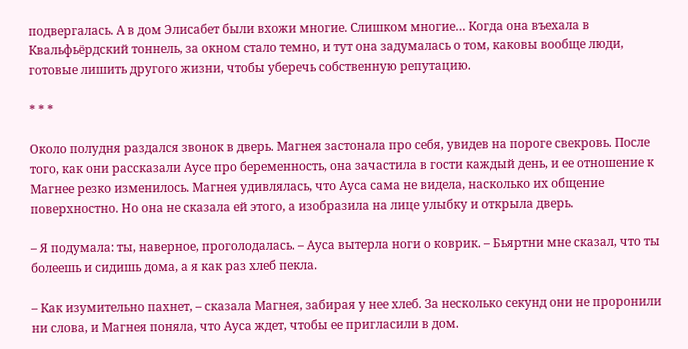подвергалась. А в дом Элисабет были вхожи многие. Слишком многие… Когда она въехала в Квальфьёрдский тоннель, за окном стало темно, и тут она задумалась о том, каковы вообще люди, готовые лишить другого жизни, чтобы уберечь собственную репутацию.

* * *

Около полудня раздался звонок в дверь. Магнея застонала про себя, увидев на пороге свекровь. После того, как они рассказали Аусе про беременность, она зачастила в гости каждый день, и ее отношение к Магнее резко изменилось. Магнея удивлялась, что Ауса сама не видела, насколько их общение поверхностно. Но она не сказала ей этого, а изобразила на лице улыбку и открыла дверь.

– Я подумала: ты, наверное, проголодалась. – Ауса вытерла ноги о коврик. – Бьяртни мне сказал, что ты болеешь и сидишь дома, а я как раз хлеб пекла.

– Как изумительно пахнет, – сказала Магнея, забирая у нее хлеб. За несколько секунд они не проронили ни слова, и Магнея поняла, что Ауса ждет, чтобы ее пригласили в дом.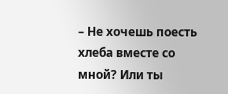– Не хочешь поесть хлеба вместе со мной? Или ты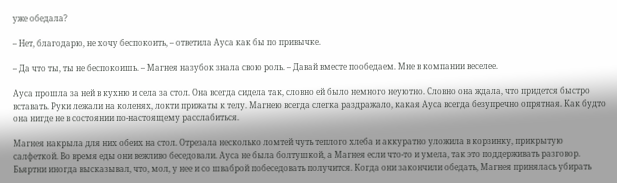уже обедала?

– Нет, благодарю, не хочу беспокоить, – ответила Ауса как бы по привычке.

– Да что ты, ты не беспокоишь. – Магнея назубок знала свою роль. – Давай вместе пообедаем. Мне в компании веселее.

Ауса прошла за ней в кухню и села за стол. Она всегда сидела так, словно ей было немного неуютно. Словно она ждала, что придется быстро вставать. Руки лежали на коленях, локти прижаты к телу. Магнею всегда слегка раздражало, какая Ауса всегда безупречно опрятная. Как будто она нигде не в состоянии по-настоящему расслабиться.

Магнея накрыла для них обеих на стол. Отрезала несколько ломтей чуть теплого хлеба и аккуратно уложила в корзинку, прикрытую салфеткой. Во время еды они вежливо беседовали. Ауса не была болтушкой, а Магнея если что-то и умела, так это поддерживать разговор. Бьяртни иногда высказывал, что, мол, у нее и со шваброй побеседовать получится. Когда они закончили обедать, Магнея принялась убирать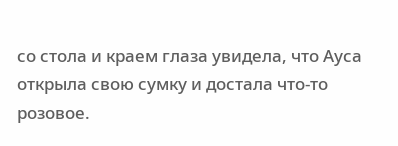со стола и краем глаза увидела, что Ауса открыла свою сумку и достала что-то розовое.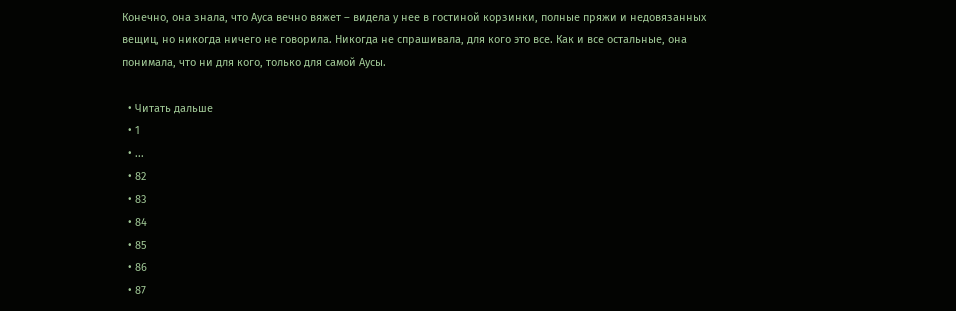Конечно, она знала, что Ауса вечно вяжет – видела у нее в гостиной корзинки, полные пряжи и недовязанных вещиц, но никогда ничего не говорила. Никогда не спрашивала, для кого это все. Как и все остальные, она понимала, что ни для кого, только для самой Аусы.

  • Читать дальше
  • 1
  • ...
  • 82
  • 83
  • 84
  • 85
  • 86
  • 87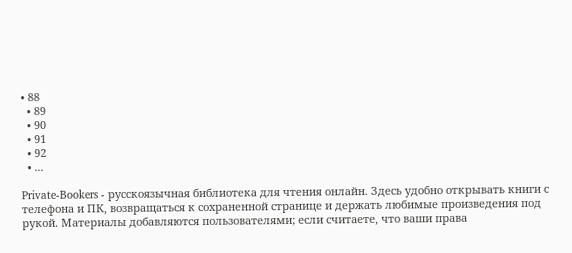• 88
  • 89
  • 90
  • 91
  • 92
  • ...

Private-Bookers - русскоязычная библиотека для чтения онлайн. Здесь удобно открывать книги с телефона и ПК, возвращаться к сохраненной странице и держать любимые произведения под рукой. Материалы добавляются пользователями; если считаете, что ваши права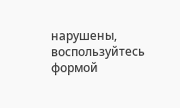нарушены, воспользуйтесь формой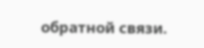обратной связи.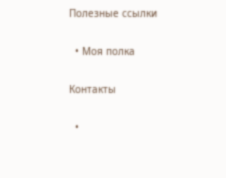Полезные ссылки

  • Моя полка

Контакты

  •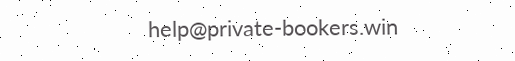help@private-bookers.win